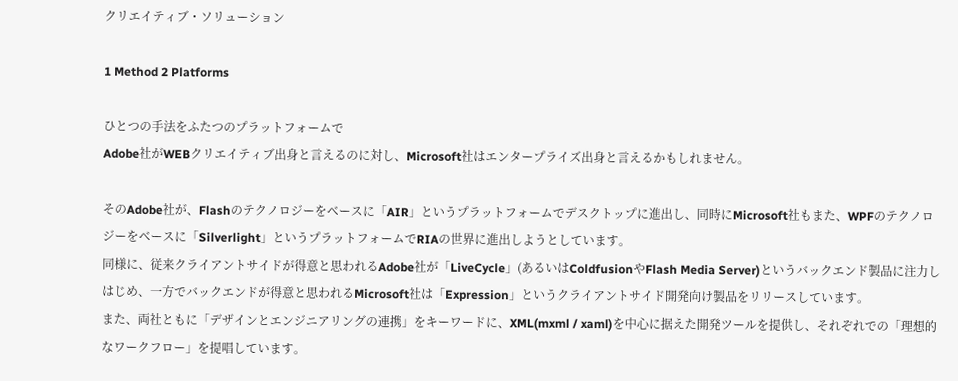クリエイティブ・ソリューション

1 Method 2 Platforms

ひとつの手法をふたつのプラットフォームで
Adobe社がWEBクリエイティブ出身と言えるのに対し、Microsoft社はエンタープライズ出身と言えるかもしれません。

そのAdobe社が、Flashのテクノロジーをベースに「AIR」というプラットフォームでデスクトップに進出し、同時にMicrosoft社もまた、WPFのテクノロジーをベースに「Silverlight」というプラットフォームでRIAの世界に進出しようとしています。
同様に、従来クライアントサイドが得意と思われるAdobe社が「LiveCycle」(あるいはColdfusionやFlash Media Server)というバックエンド製品に注力しはじめ、一方でバックエンドが得意と思われるMicrosoft社は「Expression」というクライアントサイド開発向け製品をリリースしています。
また、両社ともに「デザインとエンジニアリングの連携」をキーワードに、XML(mxml / xaml)を中心に据えた開発ツールを提供し、それぞれでの「理想的なワークフロー」を提唱しています。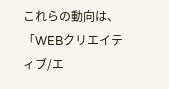これらの動向は、「WEBクリエイティブ/エ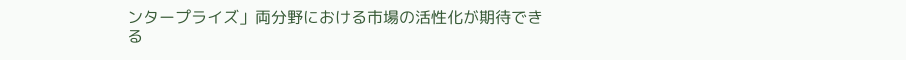ンタープライズ」両分野における市場の活性化が期待できる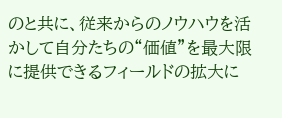のと共に、従来からのノウハウを活かして自分たちの“価値”を最大限に提供できるフィールドの拡大に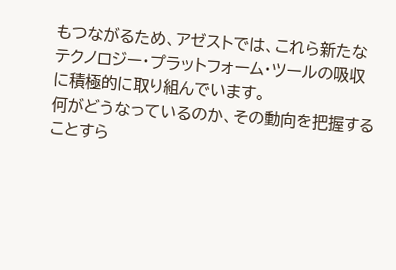もつながるため、アゼストでは、これら新たなテクノロジー・プラットフォーム・ツールの吸収に積極的に取り組んでいます。
何がどうなっているのか、その動向を把握することすら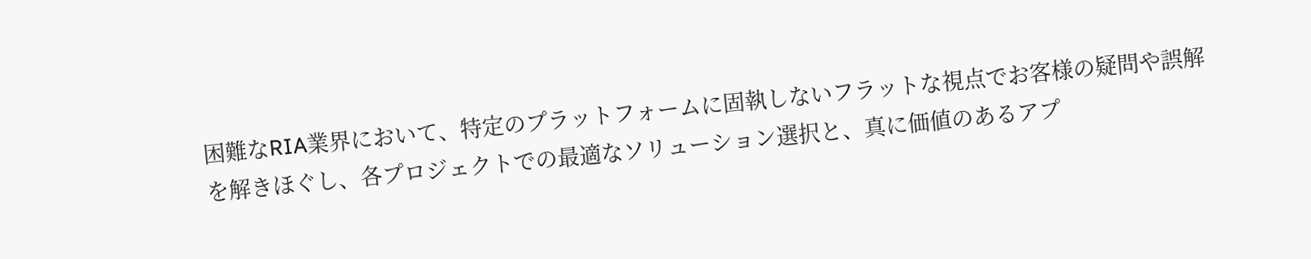困難なRIA業界において、特定のプラットフォームに固執しないフラットな視点でお客様の疑問や誤解を解きほぐし、各プロジェクトでの最適なソリューション選択と、真に価値のあるアプ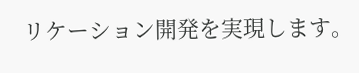リケーション開発を実現します。